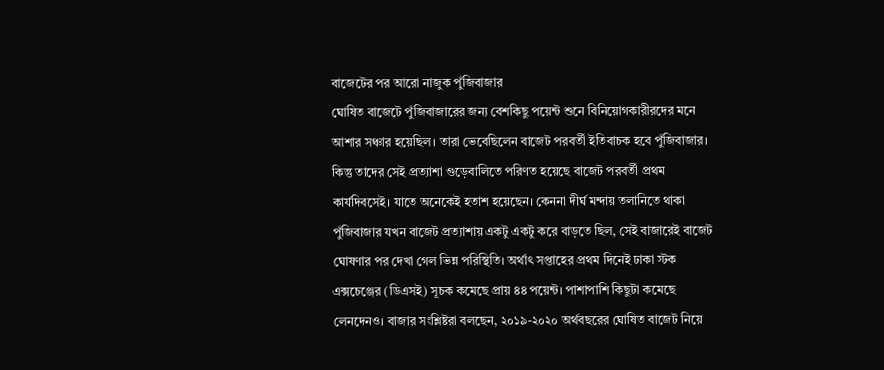বাজেটের পর আরো নাজুক পুঁজিবাজার
ঘোষিত বাজেটে পুঁজিবাজারের জন্য বেশকিছু পয়েন্ট শুনে বিনিয়োগকারীরদের মনে আশার সঞ্চার হয়েছিল। তারা ভেবেছিলেন বাজেট পরবর্তী ইতিবাচক হবে পুঁজিবাজার। কিন্তু তাদের সেই প্রত্যাশা গুড়েবালিতে পরিণত হয়েছে বাজেট পরবর্তী প্রথম কার্যদিবসেই। যাতে অনেকেই হতাশ হয়েছেন। কেননা দীর্ঘ মন্দায় তলানিতে থাকা পুঁজিবাজার যখন বাজেট প্রত্যাশায় একটু একটু করে বাড়তে ছিল, সেই বাজারেই বাজেট ঘোষণার পর দেখা গেল ভিন্ন পরিস্থিতি। অর্থাৎ সপ্তাহের প্রথম দিনেই ঢাকা স্টক এক্সচেঞ্জের (ডিএসই) সূচক কমেছে প্রায় ৪৪ পয়েন্ট। পাশাপাশি কিছুটা কমেছে লেনদেনও। বাজার সংশ্লিষ্টরা বলছেন, ২০১৯-২০২০ অর্থবছরের ঘোষিত বাজেট নিয়ে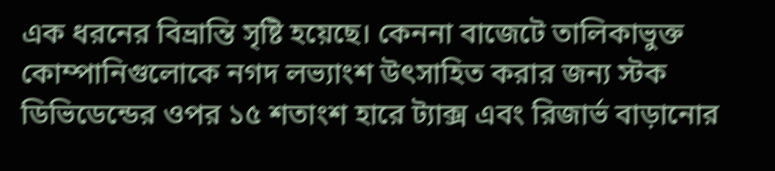এক ধরনের বিভ্রান্তি সৃষ্টি হয়েছে। কেননা বাজেটে তালিকাভুক্ত কোম্পানিগুলোকে নগদ লভ্যাংশ উৎসাহিত করার জন্য স্টক ডিভিডেন্ডের ওপর ১৫ শতাংশ হারে ট্যাক্স এবং রিজার্ভ বাড়ানোর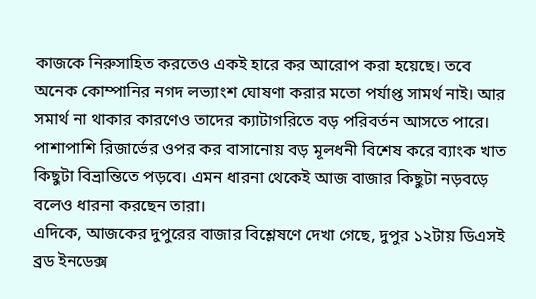কাজকে নিরুসাহিত করতেও একই হারে কর আরোপ করা হয়েছে। তবে অনেক কোম্পানির নগদ লভ্যাংশ ঘোষণা করার মতো পর্যাপ্ত সামর্থ নাই। আর সমার্থ না থাকার কারণেও তাদের ক্যাটাগরিতে বড় পরিবর্তন আসতে পারে। পাশাপাশি রিজার্ভের ওপর কর বাসানোয় বড় মূলধনী বিশেষ করে ব্যাংক খাত কিছুটা বিভ্রান্তিতে পড়বে। এমন ধারনা থেকেই আজ বাজার কিছুটা নড়বড়ে বলেও ধারনা করছেন তারা।
এদিকে, আজকের দুপুরের বাজার বিশ্লেষণে দেখা গেছে, দুপুর ১২টায় ডিএসই ব্রড ইনডেক্স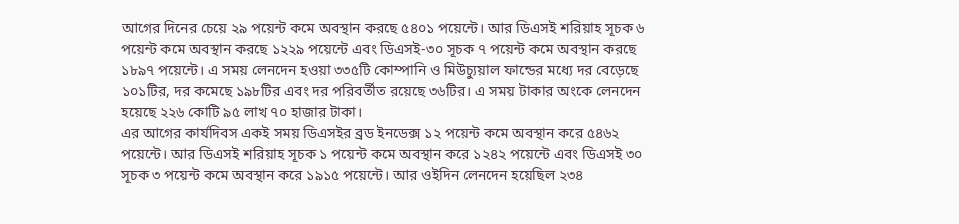আগের দিনের চেয়ে ২৯ পয়েন্ট কমে অবস্থান করছে ৫৪০১ পয়েন্টে। আর ডিএসই শরিয়াহ সূচক ৬ পয়েন্ট কমে অবস্থান করছে ১২২৯ পয়েন্টে এবং ডিএসই-৩০ সূচক ৭ পয়েন্ট কমে অবস্থান করছে ১৮৯৭ পয়েন্টে। এ সময় লেনদেন হওয়া ৩৩৫টি কোম্পানি ও মিউচ্যুয়াল ফান্ডের মধ্যে দর বেড়েছে ১০১টির, দর কমেছে ১৯৮টির এবং দর পরিবর্তীত রয়েছে ৩৬টির। এ সময় টাকার অংকে লেনদেন হয়েছে ২২৬ কোটি ৯৫ লাখ ৭০ হাজার টাকা।
এর আগের কার্যদিবস একই সময় ডিএসইর ব্রড ইনডেক্স ১২ পয়েন্ট কমে অবস্থান করে ৫৪৬২ পয়েন্টে। আর ডিএসই শরিয়াহ সূচক ১ পয়েন্ট কমে অবস্থান করে ১২৪২ পয়েন্টে এবং ডিএসই ৩০ সূচক ৩ পয়েন্ট কমে অবস্থান করে ১৯১৫ পয়েন্টে। আর ওইদিন লেনদেন হয়েছিল ২৩৪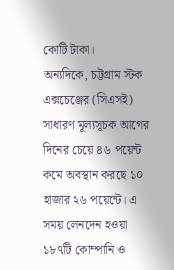কোটি টাকা।
অন্যদিকে, চট্টগ্রাম স্টক এক্সচেঞ্জের (সিএসই) সাধারণ মূল্যসূচক আগের দিনের চেয়ে ৪৬ পয়েন্ট কমে অবস্থান করছে ১০ হাজার ২৬ পয়েন্টে। এ সময় লেনদেন হওয়া ১৮৭টি কোম্পানি ও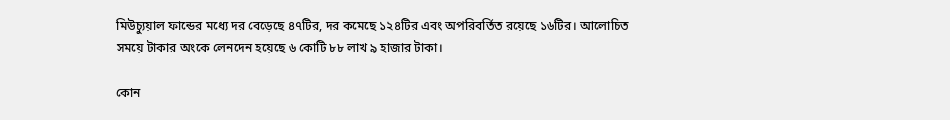মিউচ্যুয়াল ফান্ডের মধ্যে দর বেড়েছে ৪৭টির, দর কমেছে ১২৪টির এবং অপরিবর্তিত রয়েছে ১৬টির। আলোচিত সময়ে টাকার অংকে লেনদেন হয়েছে ৬ কোটি ৮৮ লাখ ৯ হাজার টাকা।

কোন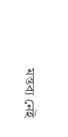মন্তব্য নেই